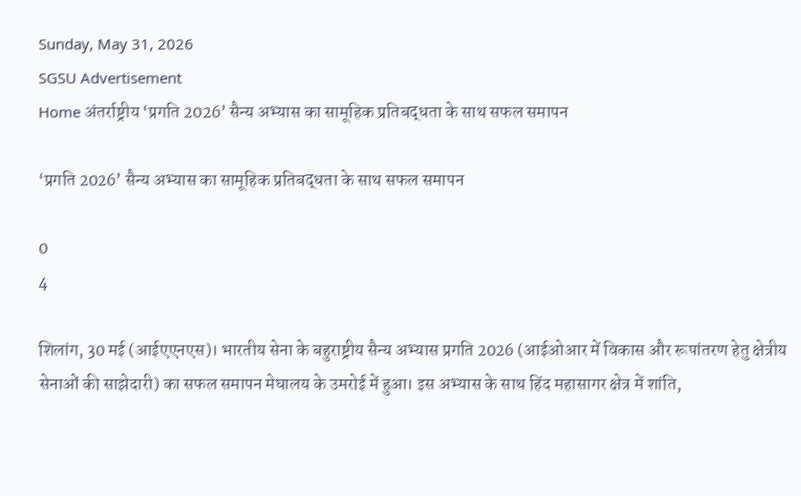Sunday, May 31, 2026
SGSU Advertisement
Home अंतर्राष्ट्रीय ‘प्रगति 2026’ सैन्य अभ्यास का सामूहिक प्रतिबद्धता के साथ सफल समापन

‘प्रगति 2026’ सैन्य अभ्यास का सामूहिक प्रतिबद्धता के साथ सफल समापन

0
4

शिलांग, 30 मई (आईएएनएस)। भारतीय सेना के बहुराष्ट्रीय सैन्य अभ्यास प्रगति 2026 (आईओआर में विकास और रूपांतरण हेतु क्षेत्रीय सेनाओं की साझेदारी) का सफल समापन मेघालय के उमरोई में हुआ। इस अभ्यास के साथ हिंद महासागर क्षेत्र में शांति,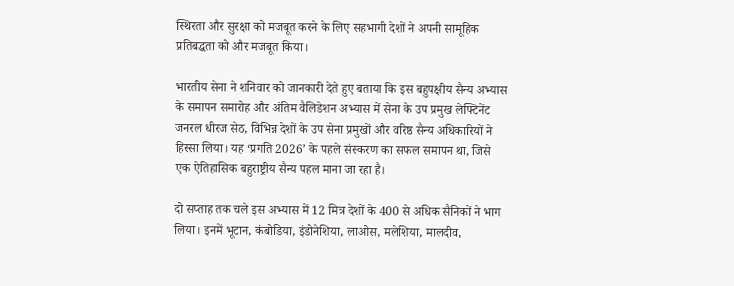स्थिरता और सुरक्षा को मजबूत करने के लिए सहभागी देशों ने अपनी सामूहिक प्रतिबद्धता को और मजबूत किया।

भारतीय सेना ने शनिवार को जानकारी देते हुए बताया कि इस बहुपक्षीय सैन्य अभ्यास के समापन समारोह और अंतिम वैलिडेशन अभ्यास में सेना के उप प्रमुख लेफ्टिनेंट जनरल धीरज सेठ, विभिन्न देशों के उप सेना प्रमुखों और वरिष्ठ सैन्य अधिकारियों ने हिस्सा लिया। यह ‘प्रगति 2026’ के पहले संस्करण का सफल समापन था, जिसे एक ऐतिहासिक बहुराष्ट्रीय सैन्य पहल माना जा रहा है।

दो सप्ताह तक चले इस अभ्यास में 12 मित्र देशों के 400 से अधिक सैनिकों ने भाग लिया। इनमें भूटान, कंबोडिया, इंडोनेशिया, लाओस, मलेशिया, मालदीव,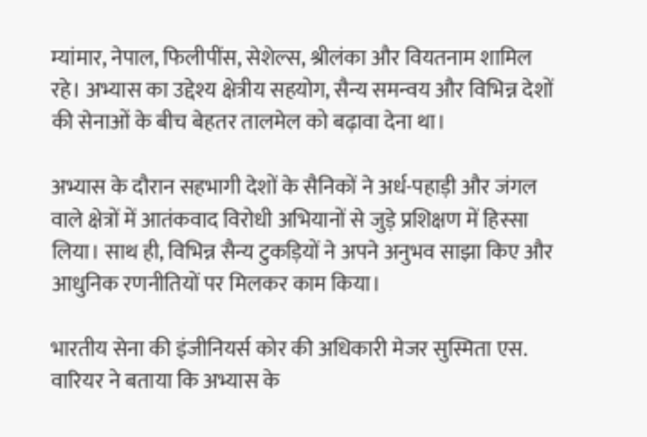म्यांमार, नेपाल, फिलीपींस, सेशेल्स, श्रीलंका और वियतनाम शामिल रहे। अभ्यास का उद्देश्य क्षेत्रीय सहयोग, सैन्य समन्वय और विभिन्न देशों की सेनाओं के बीच बेहतर तालमेल को बढ़ावा देना था।

अभ्यास के दौरान सहभागी देशों के सैनिकों ने अर्ध-पहाड़ी और जंगल वाले क्षेत्रों में आतंकवाद विरोधी अभियानों से जुड़े प्रशिक्षण में हिस्सा लिया। साथ ही, विभिन्न सैन्य टुकड़ियों ने अपने अनुभव साझा किए और आधुनिक रणनीतियों पर मिलकर काम किया।

भारतीय सेना की इंजीनियर्स कोर की अधिकारी मेजर सुस्मिता एस. वारियर ने बताया कि अभ्यास के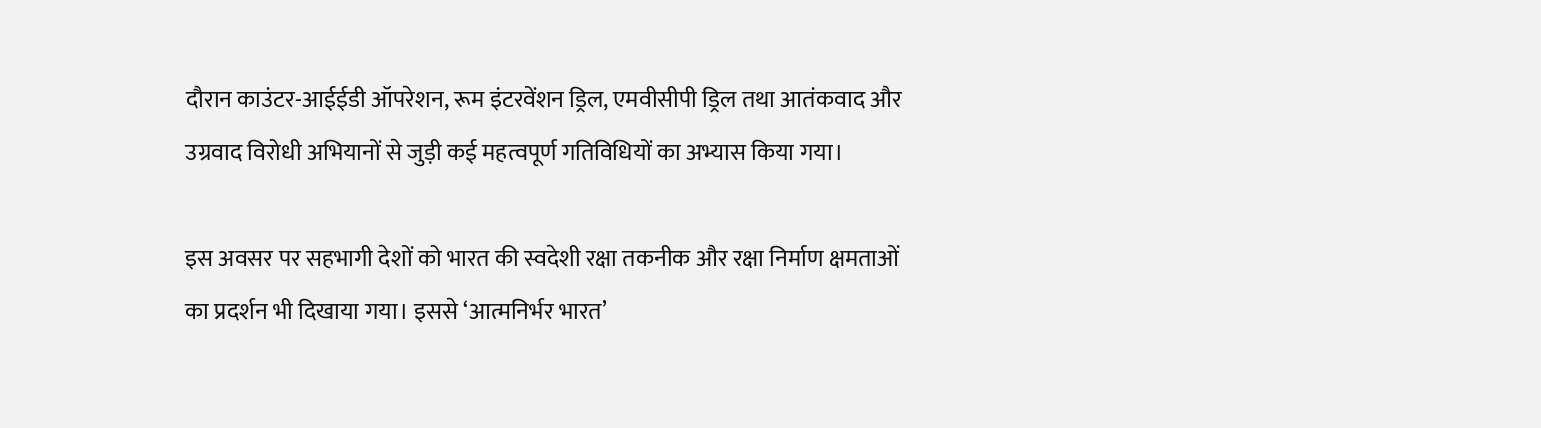दौरान काउंटर-आईईडी ऑपरेशन, रूम इंटरवेंशन ड्रिल, एमवीसीपी ड्रिल तथा आतंकवाद और उग्रवाद विरोधी अभियानों से जुड़ी कई महत्वपूर्ण गतिविधियों का अभ्यास किया गया।

इस अवसर पर सहभागी देशों को भारत की स्वदेशी रक्षा तकनीक और रक्षा निर्माण क्षमताओं का प्रदर्शन भी दिखाया गया। इससे ‘आत्मनिर्भर भारत’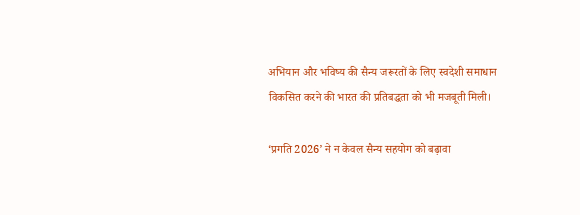अभियान और भविष्य की सैन्य जरूरतों के लिए स्वदेशी समाधान विकसित करने की भारत की प्रतिबद्धता को भी मजबूती मिली।

‘प्रगति 2026’ ने न केवल सैन्य सहयोग को बढ़ावा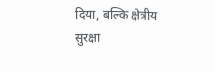दिया, बल्कि क्षेत्रीय सुरक्षा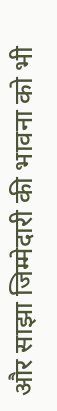और साझा जिम्मेदारी की भावना को भी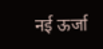नई ऊर्जा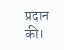प्रदान की।